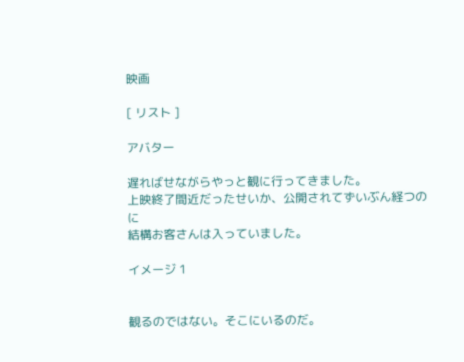映画

[ リスト ]

アバター

遅ればせながらやっと観に行ってきました。
上映終了間近だったせいか、公開されてずいぶん経つのに
結構お客さんは入っていました。

イメージ 1


観るのではない。そこにいるのだ。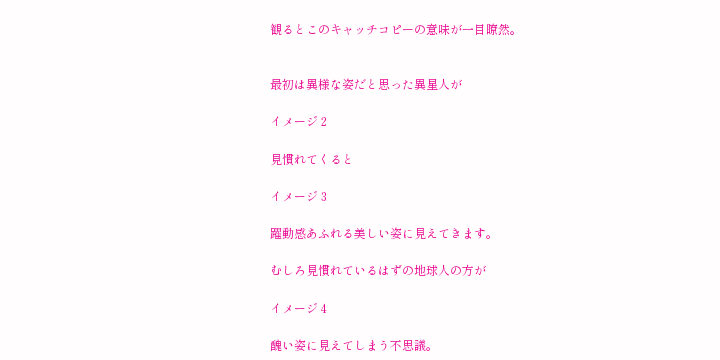観るとこのキャッチコピーの意味が一目瞭然。


最初は異様な姿だと思った異星人が

イメージ 2

見慣れてくると

イメージ 3

躍動感あふれる美しい姿に見えてきます。

むしろ見慣れているはずの地球人の方が

イメージ 4

醜い姿に見えてしまう不思議。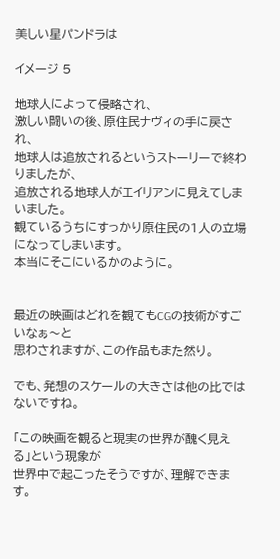美しい星パンドラは

イメージ 5

地球人によって侵略され、
激しい闘いの後、原住民ナヴィの手に戻され、
地球人は追放されるというストーリーで終わりましたが、
追放される地球人がエイリアンに見えてしまいました。
観ているうちにすっかり原住民の1人の立場になってしまいます。
本当にそこにいるかのように。


最近の映画はどれを観てもCGの技術がすごいなぁ〜と
思わされますが、この作品もまた然り。

でも、発想のスケールの大きさは他の比ではないですね。

「この映画を観ると現実の世界が醜く見える」という現象が
世界中で起こったそうですが、理解できます。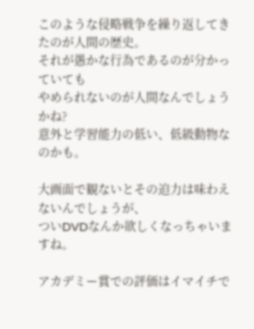このような侵略戦争を繰り返してきたのが人間の歴史。
それが愚かな行為であるのが分かっていても
やめられないのが人間なんでしょうかね?
意外と学習能力の低い、低級動物なのかも。

大画面で観ないとその迫力は味わえないんでしょうが、
ついDVDなんか欲しくなっちゃいますね。

アカデミー賞での評価はイマイチで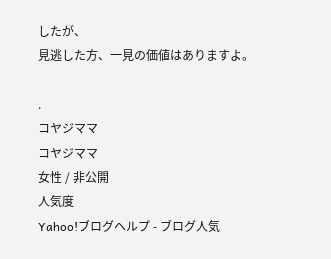したが、
見逃した方、一見の価値はありますよ。

.
コヤジママ
コヤジママ
女性 / 非公開
人気度
Yahoo!ブログヘルプ - ブログ人気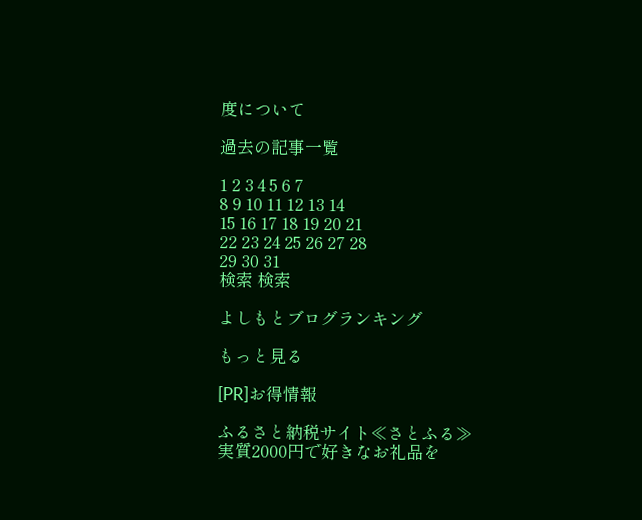度について

過去の記事一覧

1 2 3 4 5 6 7
8 9 10 11 12 13 14
15 16 17 18 19 20 21
22 23 24 25 26 27 28
29 30 31
検索 検索

よしもとブログランキング

もっと見る

[PR]お得情報

ふるさと納税サイト≪さとふる≫
実質2000円で好きなお礼品を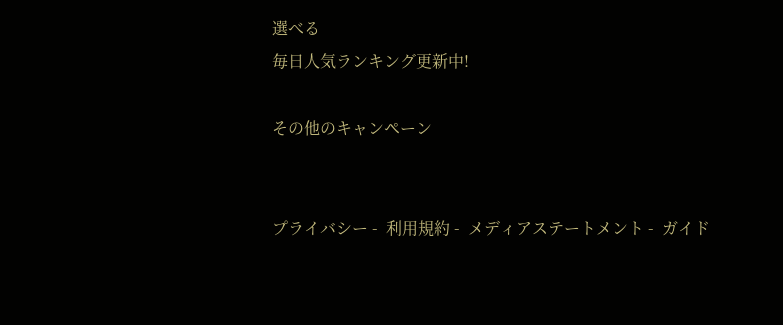選べる
毎日人気ランキング更新中!

その他のキャンペーン


プライバシー -  利用規約 -  メディアステートメント -  ガイド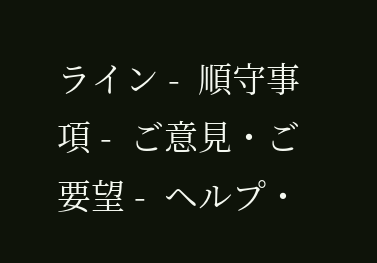ライン -  順守事項 -  ご意見・ご要望 -  ヘルプ・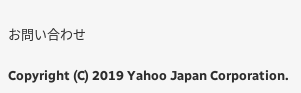お問い合わせ

Copyright (C) 2019 Yahoo Japan Corporation.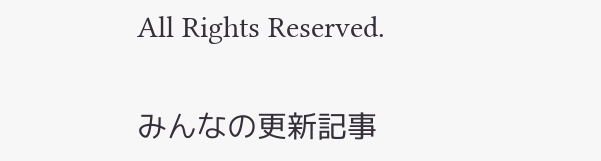All Rights Reserved.

みんなの更新記事